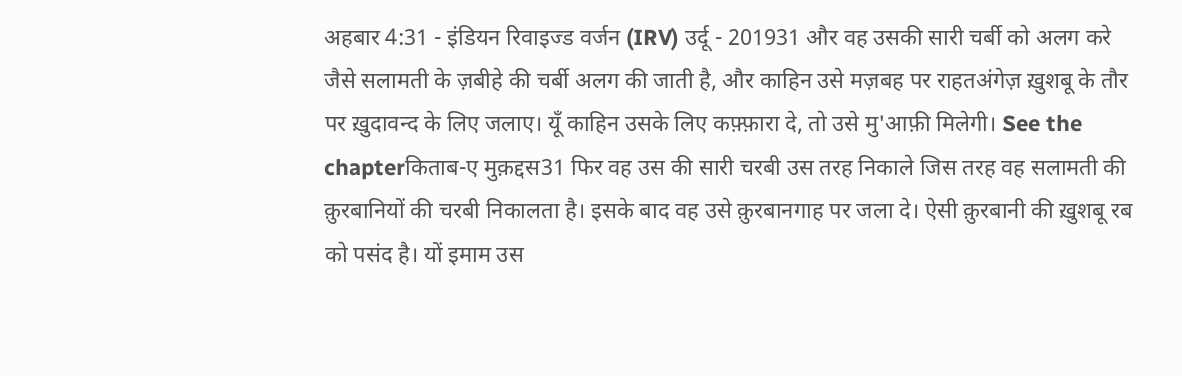अहबार 4:31 - इंडियन रिवाइज्ड वर्जन (IRV) उर्दू - 201931 और वह उसकी सारी चर्बी को अलग करे जैसे सलामती के ज़बीहे की चर्बी अलग की जाती है, और काहिन उसे मज़बह पर राहतअंगेज़ ख़ुशबू के तौर पर ख़ुदावन्द के लिए जलाए। यूँ काहिन उसके लिए कफ़्फ़ारा दे, तो उसे मु'आफ़ी मिलेगी। See the chapterकिताब-ए मुक़द्दस31 फिर वह उस की सारी चरबी उस तरह निकाले जिस तरह वह सलामती की क़ुरबानियों की चरबी निकालता है। इसके बाद वह उसे क़ुरबानगाह पर जला दे। ऐसी क़ुरबानी की ख़ुशबू रब को पसंद है। यों इमाम उस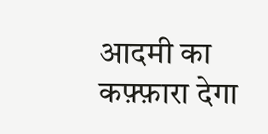आदमी का कफ़्फ़ारा देगा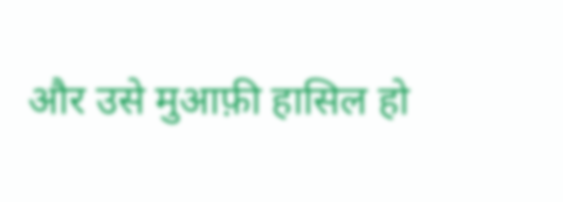और उसे मुआफ़ी हासिल हो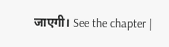जाएगी। See the chapter |